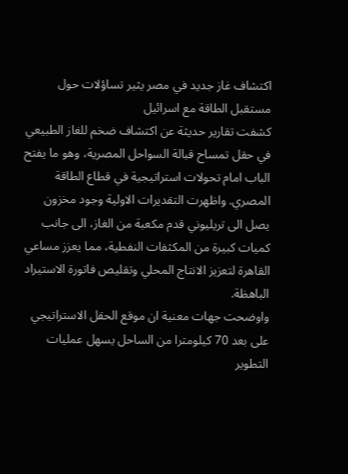اكتشاف غاز جديد في مصر يثير تساؤلات حول مستقبل الطاقة مع اسرائيل
كشفت تقارير حديثة عن اكتشاف ضخم للغاز الطبيعي في حقل تمساح قبالة السواحل المصرية، وهو ما يفتح الباب امام تحولات استراتيجية في قطاع الطاقة المصري. واظهرت التقديرات الاولية وجود مخزون يصل الى تريليوني قدم مكعبة من الغاز، الى جانب كميات كبيرة من المكثفات النفطية، مما يعزز مساعي القاهرة لتعزيز الانتاج المحلي وتقليص فاتورة الاستيراد الباهظة.
واوضحت جهات معنية ان موقع الحقل الاستراتيجي على بعد 70 كيلومترا من الساحل يسهل عمليات التطوير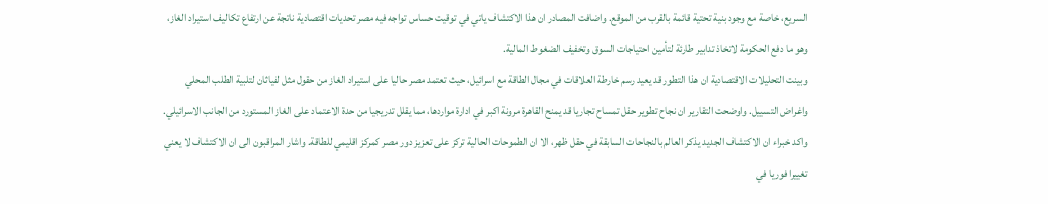السريع، خاصة مع وجود بنية تحتية قائمة بالقرب من الموقع. واضافت المصادر ان هذا الاكتشاف ياتي في توقيت حساس تواجه فيه مصر تحديات اقتصادية ناتجة عن ارتفاع تكاليف استيراد الغاز، وهو ما دفع الحكومة لاتخاذ تدابير طارئة لتأمين احتياجات السوق وتخفيف الضغوط المالية.
وبينت التحليلات الاقتصادية ان هذا التطور قد يعيد رسم خارطة العلاقات في مجال الطاقة مع اسرائيل، حيث تعتمد مصر حاليا على استيراد الغاز من حقول مثل لفياثان لتلبية الطلب المحلي واغراض التسييل. واوضحت التقارير ان نجاح تطوير حقل تمساح تجاريا قد يمنح القاهرة مرونة اكبر في ادارة مواردها، مما يقلل تدريجيا من حدة الاعتماد على الغاز المستورد من الجانب الاسرائيلي.
واكد خبراء ان الاكتشاف الجديد يذكر العالم بالنجاحات السابقة في حقل ظهر، الا ان الطموحات الحالية تركز على تعزيز دور مصر كمركز اقليمي للطاقة. واشار المراقبون الى ان الاكتشاف لا يعني تغييرا فوريا في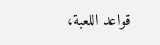قواعد اللعبة،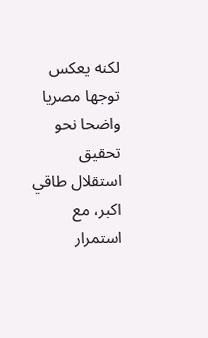لكنه يعكس توجها مصريا واضحا نحو تحقيق استقلال طاقي اكبر، مع استمرار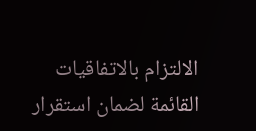الالتزام بالاتفاقيات القائمة لضمان استقرار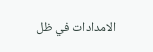الامدادات في ظل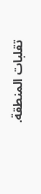تقلبات المنطقة.